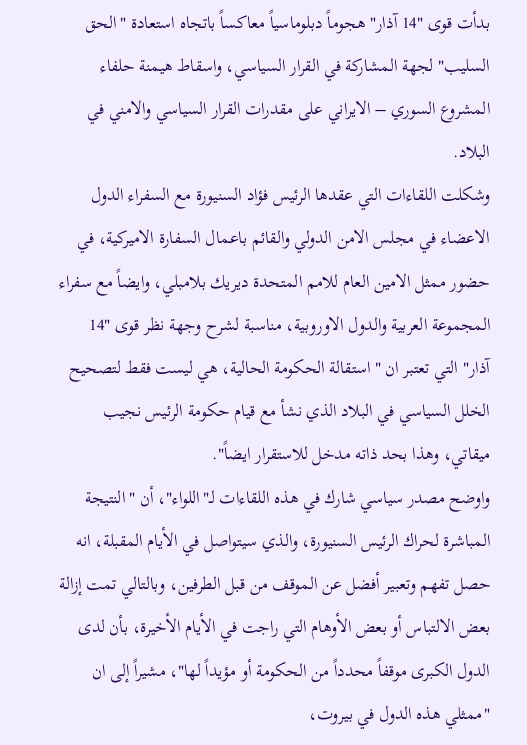بدأت قوى "14 آذار" هجوماً دبلوماسياً معاكساً باتجاه استعادة "الحق السليب" لجهة المشاركة في القرار السياسي، واسقاط هيمنة حلفاء المشروع السوري – الايراني على مقدرات القرار السياسي والامني في البلاد.
وشكلت اللقاءات التي عقدها الرئيس فؤاد السنيورة مع السفراء الدول الاعضاء في مجلس الامن الدولي والقائم باعمال السفارة الاميركية، في حضور ممثل الامين العام للامم المتحدة ديريك بلامبلي، وايضاً مع سفراء المجموعة العربية والدول الاوروبية، مناسبة لشرح وجهة نظر قوى "14 آذار" التي تعتبر ان "استقالة الحكومة الحالية، هي ليست فقط لتصحيح الخلل السياسي في البلاد الذي نشأ مع قيام حكومة الرئيس نجيب ميقاتي، وهذا بحد ذاته مدخل للاستقرار ايضاً".
واوضح مصدر سياسي شارك في هذه اللقاءات لـ"اللواء"، أن "النتيجة المباشرة لحراك الرئيس السنيورة، والذي سيتواصل في الأيام المقبلة، انه حصل تفهم وتعبير أفضل عن الموقف من قبل الطرفين، وبالتالي تمت إزالة بعض الالتباس أو بعض الأوهام التي راجت في الأيام الأخيرة، بأن لدى الدول الكبرى موقفاً محدداً من الحكومة أو مؤيداً لها"، مشيراً إلى ان "ممثلي هذه الدول في بيروت،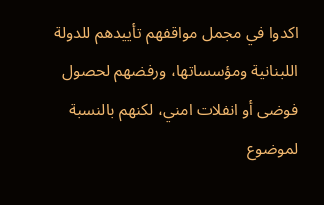اكدوا في مجمل مواقفهم تأييدهم للدولة اللبنانية ومؤسساتها، ورفضهم لحصول فوضى أو انفلات امني، لكنهم بالنسبة لموضوع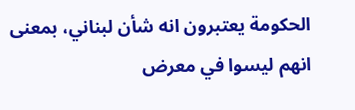الحكومة يعتبرون انه شأن لبناني، بمعنى انهم ليسوا في معرض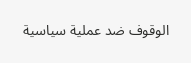الوقوف ضد عملية سياسية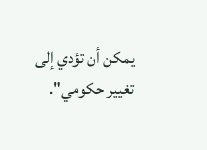يمكن أن تؤدي إلى تغيير حكومي".